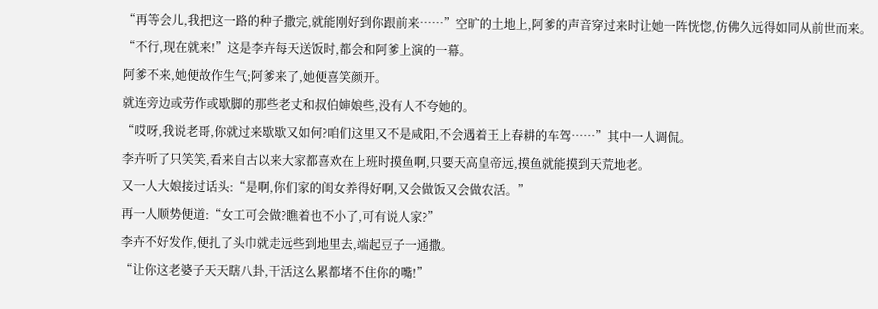“再等会儿,我把这一路的种子撒完,就能刚好到你跟前来……”空旷的土地上,阿爹的声音穿过来时让她一阵恍惚,仿佛久远得如同从前世而来。
“不行,现在就来!”这是李卉每天送饭时,都会和阿爹上演的一幕。
阿爹不来,她便故作生气;阿爹来了,她便喜笑颜开。
就连旁边或劳作或歇脚的那些老丈和叔伯婶娘些,没有人不夸她的。
“哎呀,我说老哥,你就过来歇歇又如何?咱们这里又不是咸阳,不会遇着王上春耕的车驾……”其中一人调侃。
李卉听了只笑笑,看来自古以来大家都喜欢在上班时摸鱼啊,只要天高皇帝远,摸鱼就能摸到天荒地老。
又一人大娘接过话头:“是啊,你们家的闺女养得好啊,又会做饭又会做农活。”
再一人顺势便道:“女工可会做?瞧着也不小了,可有说人家?”
李卉不好发作,便扎了头巾就走远些到地里去,端起豆子一通撒。
“让你这老婆子天天瞎八卦,干活这么累都堵不住你的嘴!”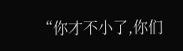“你才不小了,你们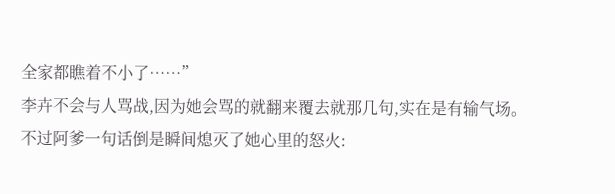全家都瞧着不小了……”
李卉不会与人骂战,因为她会骂的就翻来覆去就那几句,实在是有输气场。
不过阿爹一句话倒是瞬间熄灭了她心里的怒火: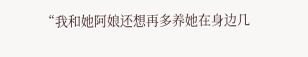“我和她阿娘还想再多养她在身边几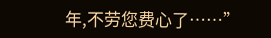年,不劳您费心了……”